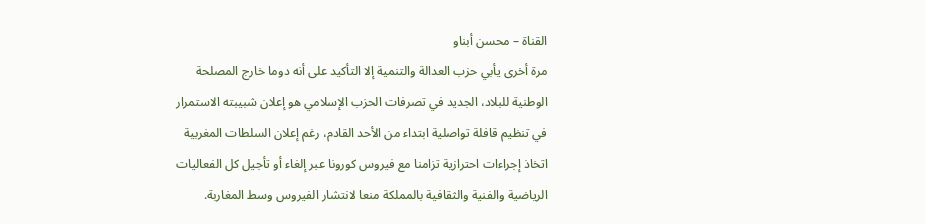القناة – محسن أبناو
مرة أخرى يأبي حزب العدالة والتنمية إلا التأكيد على أنه دوما خارج المصلحة الوطنية للبلاد، الجديد في تصرفات الحزب الإسلامي هو إعلان شبيبته الاستمرار في تنظيم قافلة تواصلية ابتداء من الأحد القادم، رغم إعلان السلطات المغربية اتخاذ إجراءات احترازية تزامنا مع فيروس كورونا عبر إلغاء أو تأجيل كل الفعاليات الرياضية والفنية والثقافية بالمملكة منعا لانتشار الفيروس وسط المغاربة.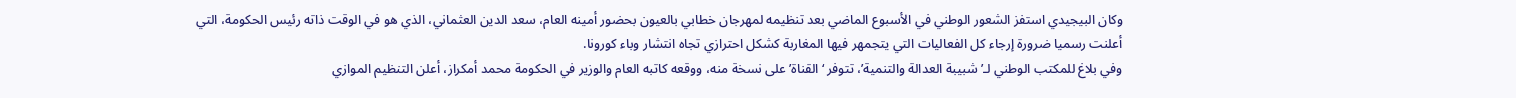وكان البيجيدي استفز الشعور الوطني في الأسبوع الماضي بعد تنظيمه لمهرجان خطابي بالعيون بحضور أمينه العام، سعد الدين العثماني، الذي هو في الوقت ذاته رئيس الحكومة، التي أعلنت رسميا ضرورة إرجاء كل الفعاليات التي يتجمهر فيها المغاربة كشكل احترازي تجاه انتشار وباء كورونا.
وفي بلاغ للمكتب الوطني لـ’شبيبة العدالة والتنمية’، تتوفر ‘القناة’ على نسخة منه، ووقعه كاتبه العام والوزير في الحكومة محمد أمكراز، أعلن التنظيم الموازي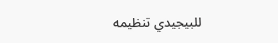للبيجيدي تنظيمه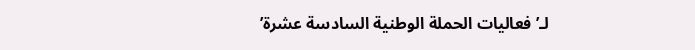لـ’فعاليات الحملة الوطنية السادسة عشرة’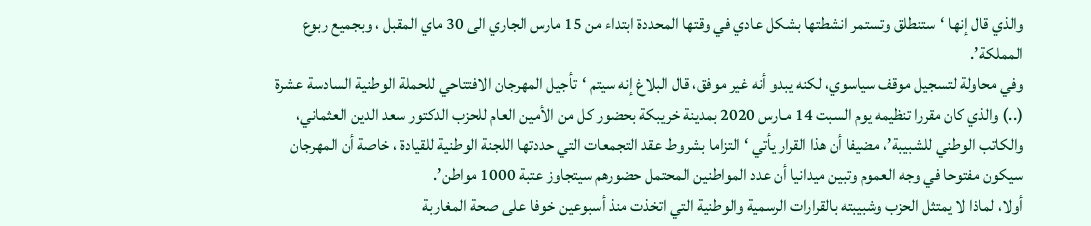والذي قال إنها ‘ستنطلق وتستمر انشطتها بشكل عادي في وقتها المحددة ابتداء من 15 مارس الجاري الى 30 ماي المقبل ، وبجميع ربوع المملكة’.
وفي محاولة لتسجيل موقف سياسوي، لكنه يبدو أنه غير موفق، قال البلاغ إنه سيتم ‘تأجيل المهرجان الافتتاحي للحملة الوطنية السادسة عشرة (..) والذي كان مقررا تنظيمه يوم السبت 14 مـارس 2020 بمدينة خريبكة بحضور كل من الأمين العام للحزب الدكتور سعد الدين العثماني، والكاتب الوطني للشبيبة’، مضيفا أن هذا القرار يأتي ‘التزاما بشروط عقد التجمعات التي حددتها اللجنة الوطنية للقيادة ، خاصة أن المهرجان سيكون مفتوحا في وجه العموم وتبين ميدانيا أن عدد المواطنين المحتمل حضورهم سيتجاوز عتبة 1000 مواطن’.
أولا، لماذا لا يمتثل الحزب وشبيبته بالقرارات الرسمية والوطنية التي اتخذت منذ أسبوعين خوفا على صحة المغاربة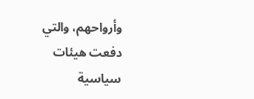وأرواحهم، والتي دفعت هيئات سياسية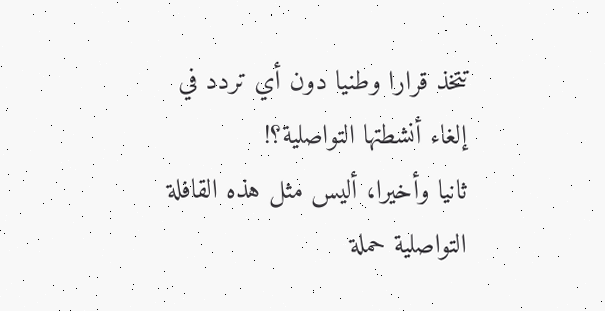تتخذ قرارا وطنيا دون أي تردد في إلغاء أنشطتها التواصلية؟!
ثانيا وأخيرا، أليس مثل هذه القافلة التواصلية حملة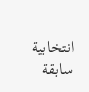انتخابية سابقة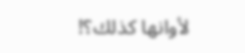لأوانها كذلك؟!